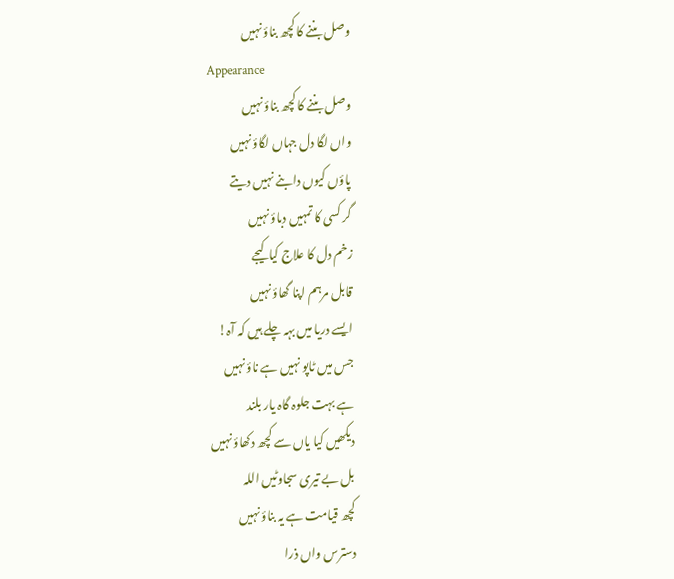وصل بننے کا کچھ بناؤ نہیں
Appearance
وصل بننے کا کچھ بناؤ نہیں
واں لگا دل جہاں لگاؤ نہیں
پاؤں کیوں دابنے نہیں دیتے
گر کسی کا تمہیں دباؤ نہیں
زخم دل کا علاج کیا کیجے
قابل مرہم اپنا گھاؤ نہیں
ایسے دریا میں بہہ چلے ہیں کہ آہ!
جس میں ٹاپو نہیں ہے ناؤ نہیں
ہے بہت جلوہ گاہ یار بلند
دیکھیں کیا یاں سے کچھ دکھاؤ نہیں
بل بے تیری سجاوٹیں اللہ
کچھ قیامت ہے یہ بناؤ نہیں
دسترس واں ذرا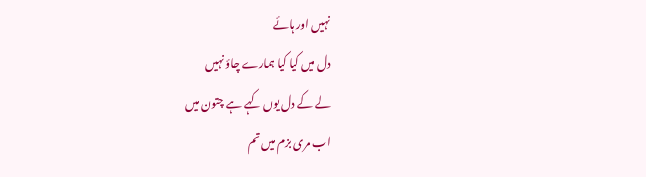نہیں اور ہائے
دل میں کیا کیا ہمارے چاؤ نہیں
لے کے دل یوں کہے ہے چتون میں
اب مری بزم میں تم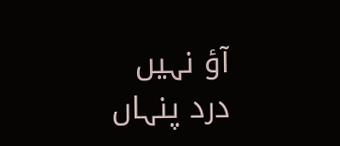آؤ نہیں
درد پنہاں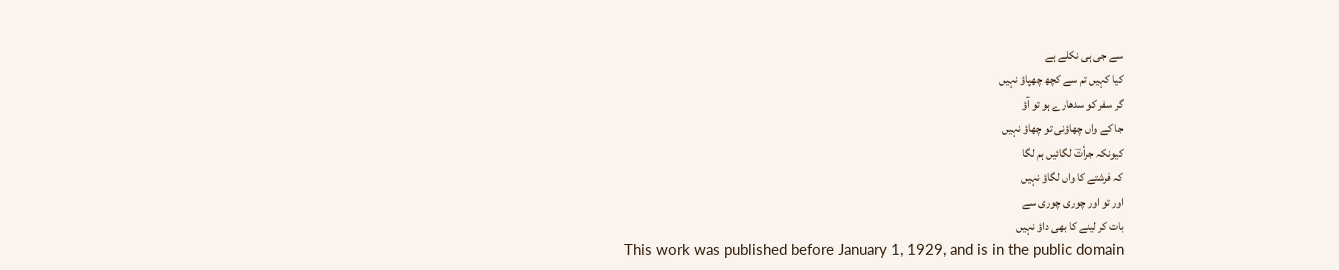سے جی ہی نکلے ہے
کیا کہیں تم سے کچھ چھپاؤ نہیں
گر سفر کو سدھارے ہو تو آؤ
جا کے واں چھاؤنی تو چھاؤ نہیں
کیونکہ جرأتؔ لگائیں ہم لگا
کہ فرشتے کا واں لگاؤ نہیں
اور تو اور چوری چوری سے
بات کر لینے کا بھی داؤ نہیں
This work was published before January 1, 1929, and is in the public domain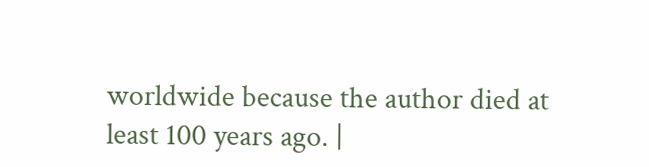worldwide because the author died at least 100 years ago. |